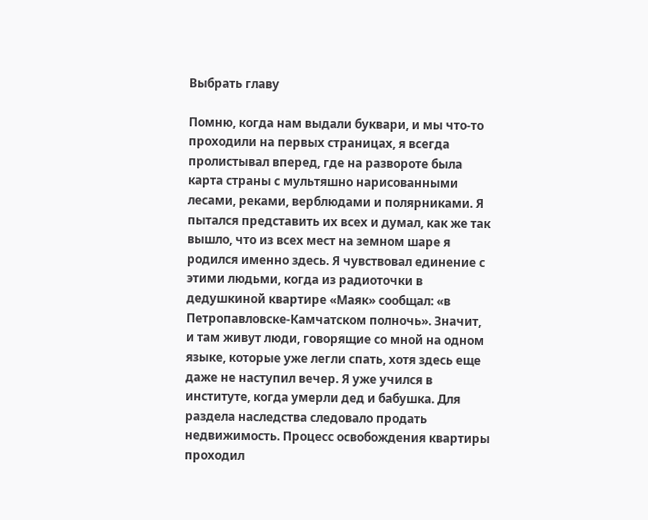Выбрать главу

Помню, когда нам выдали буквари, и мы что-то проходили на первых страницах, я всегда пролистывал вперед, где на развороте была карта страны с мультяшно нарисованными лесами, реками, верблюдами и полярниками. Я пытался представить их всех и думал, как же так вышло, что из всех мест на земном шаре я родился именно здесь. Я чувствовал единение с этими людьми, когда из радиоточки в дедушкиной квартире «Маяк» сообщал: «в Петропавловске-Камчатском полночь». Значит, и там живут люди, говорящие со мной на одном языке, которые уже легли спать, хотя здесь еще даже не наступил вечер. Я уже учился в институте, когда умерли дед и бабушка. Для раздела наследства следовало продать недвижимость. Процесс освобождения квартиры проходил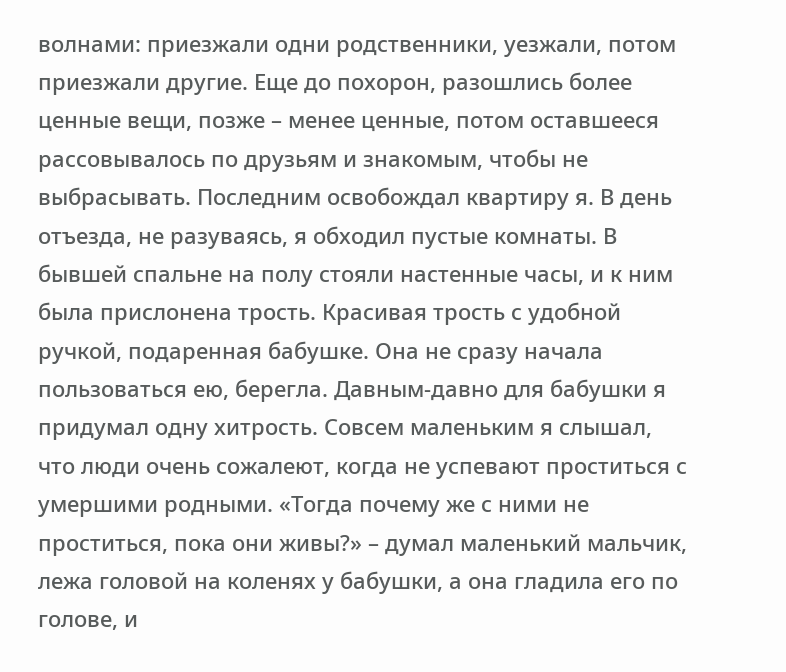волнами: приезжали одни родственники, уезжали, потом приезжали другие. Еще до похорон, разошлись более ценные вещи, позже – менее ценные, потом оставшееся рассовывалось по друзьям и знакомым, чтобы не выбрасывать. Последним освобождал квартиру я. В день отъезда, не разуваясь, я обходил пустые комнаты. В бывшей спальне на полу стояли настенные часы, и к ним была прислонена трость. Красивая трость с удобной ручкой, подаренная бабушке. Она не сразу начала пользоваться ею, берегла. Давным-давно для бабушки я придумал одну хитрость. Совсем маленьким я слышал, что люди очень сожалеют, когда не успевают проститься с умершими родными. «Тогда почему же с ними не проститься, пока они живы?» – думал маленький мальчик, лежа головой на коленях у бабушки, а она гладила его по голове, и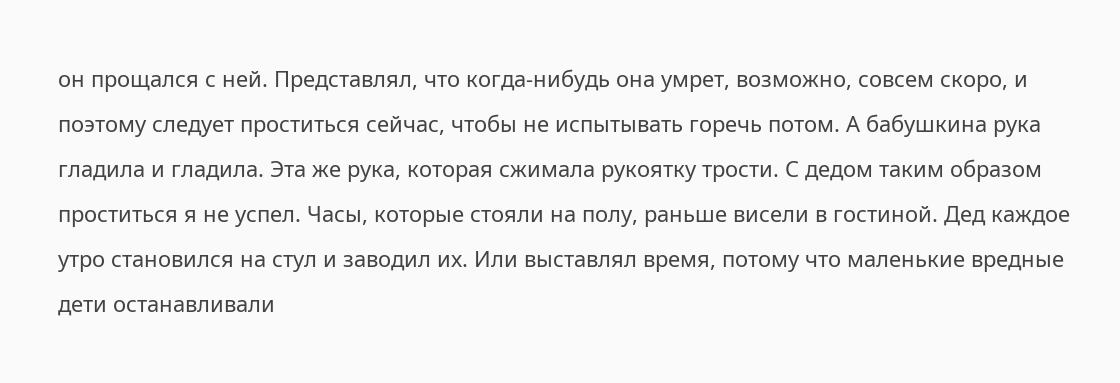он прощался с ней. Представлял, что когда-нибудь она умрет, возможно, совсем скоро, и поэтому следует проститься сейчас, чтобы не испытывать горечь потом. А бабушкина рука гладила и гладила. Эта же рука, которая сжимала рукоятку трости. С дедом таким образом проститься я не успел. Часы, которые стояли на полу, раньше висели в гостиной. Дед каждое утро становился на стул и заводил их. Или выставлял время, потому что маленькие вредные дети останавливали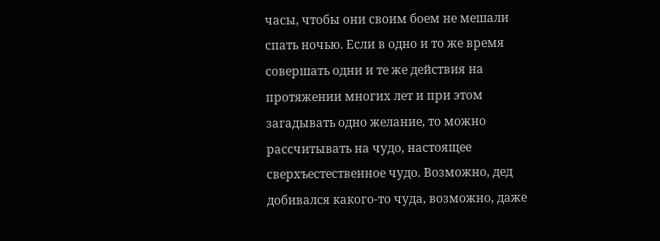часы, чтобы они своим боем не мешали спать ночью. Если в одно и то же время совершать одни и те же действия на протяжении многих лет и при этом загадывать одно желание, то можно рассчитывать на чудо, настоящее сверхъестественное чудо. Возможно, дед добивался какого-то чуда, возможно, даже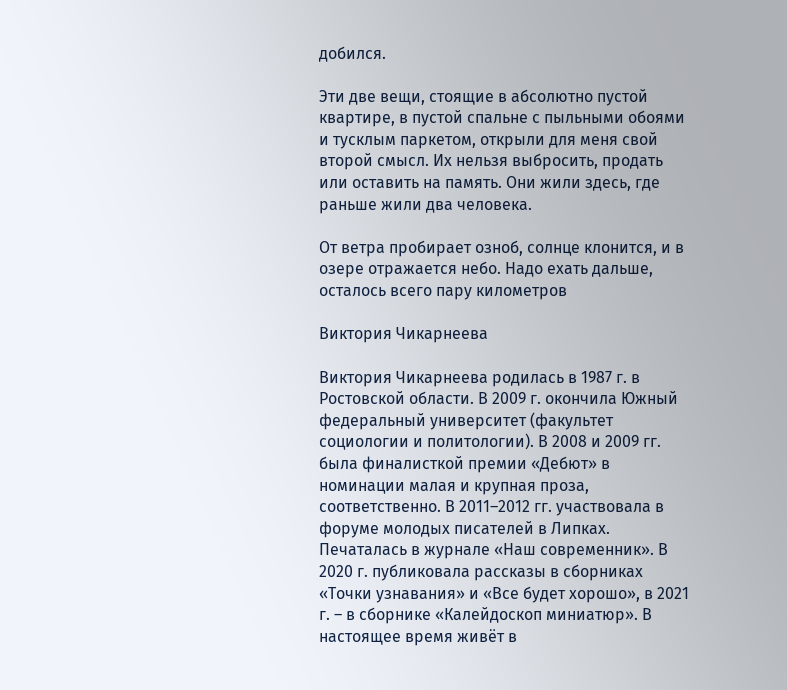добился.

Эти две вещи, стоящие в абсолютно пустой квартире, в пустой спальне с пыльными обоями и тусклым паркетом, открыли для меня свой второй смысл. Их нельзя выбросить, продать или оставить на память. Они жили здесь, где раньше жили два человека.

От ветра пробирает озноб, солнце клонится, и в озере отражается небо. Надо ехать дальше, осталось всего пару километров

Виктория Чикарнеева

Виктория Чикарнеева родилась в 1987 г. в Ростовской области. В 2009 г. окончила Южный федеральный университет (факультет социологии и политологии). В 2008 и 2009 гг. была финалисткой премии «Дебют» в номинации малая и крупная проза, соответственно. В 2011–2012 гг. участвовала в форуме молодых писателей в Липках. Печаталась в журнале «Наш современник». В 2020 г. публиковала рассказы в сборниках «Точки узнавания» и «Все будет хорошо», в 2021 г. – в сборнике «Калейдоскоп миниатюр». В настоящее время живёт в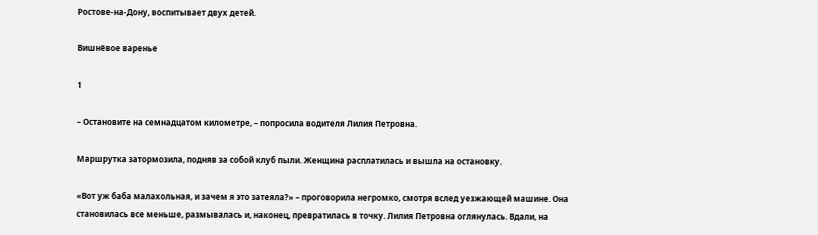Ростове-на-Дону, воспитывает двух детей.

Вишнёвое варенье

1

– Остановите на семнадцатом километре, – попросила водителя Лилия Петровна.

Маршрутка затормозила, подняв за собой клуб пыли. Женщина расплатилась и вышла на остановку.

«Вот уж баба малахольная, и зачем я это затеяла?» – проговорила негромко, смотря вслед уезжающей машине. Она становилась все меньше, размывалась и, наконец, превратилась в точку. Лилия Петровна оглянулась. Вдали, на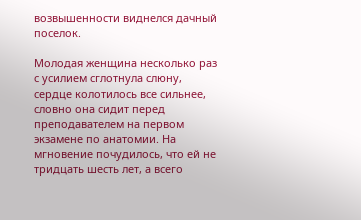возвышенности виднелся дачный поселок.

Молодая женщина несколько раз с усилием сглотнула слюну, сердце колотилось все сильнее, словно она сидит перед преподавателем на первом экзамене по анатомии. На мгновение почудилось, что ей не тридцать шесть лет, а всего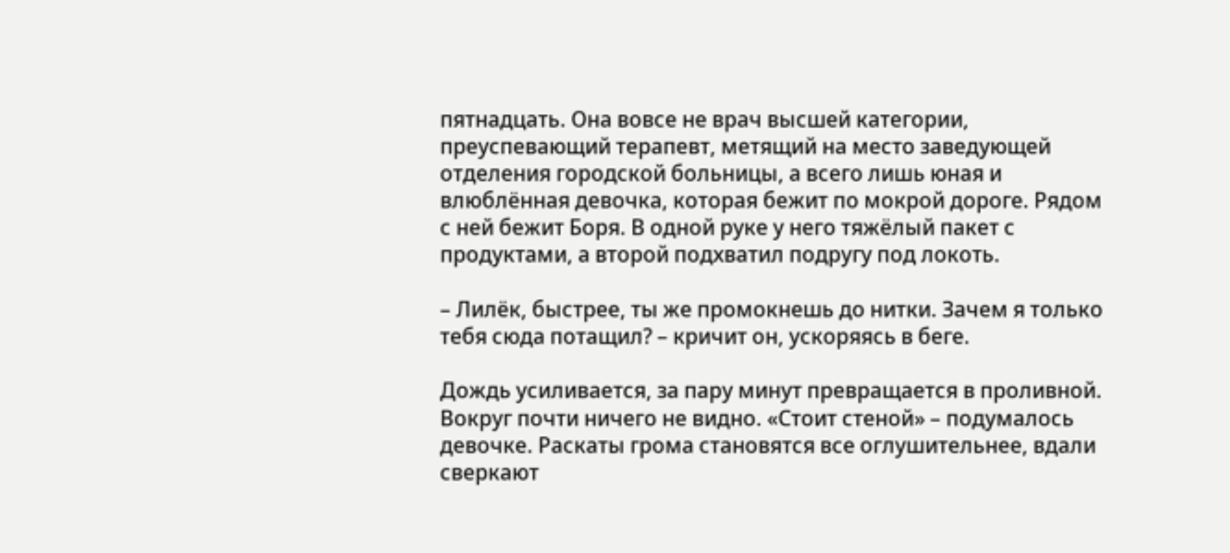пятнадцать. Она вовсе не врач высшей категории, преуспевающий терапевт, метящий на место заведующей отделения городской больницы, а всего лишь юная и влюблённая девочка, которая бежит по мокрой дороге. Рядом с ней бежит Боря. В одной руке у него тяжёлый пакет с продуктами, а второй подхватил подругу под локоть.

– Лилёк, быстрее, ты же промокнешь до нитки. Зачем я только тебя сюда потащил? – кричит он, ускоряясь в беге.

Дождь усиливается, за пару минут превращается в проливной. Вокруг почти ничего не видно. «Стоит стеной» – подумалось девочке. Раскаты грома становятся все оглушительнее, вдали сверкают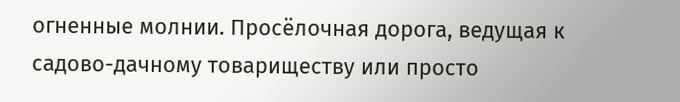огненные молнии. Просёлочная дорога, ведущая к садово-дачному товариществу или просто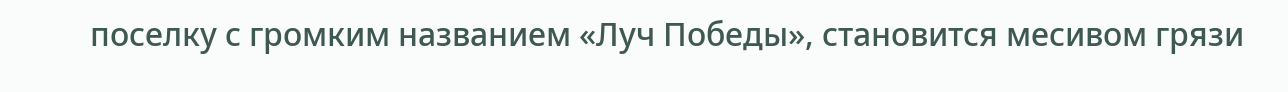поселку с громким названием «Луч Победы», становится месивом грязи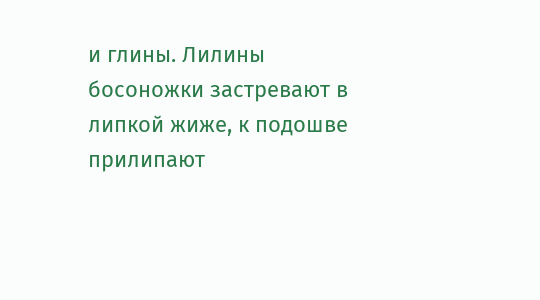и глины. Лилины босоножки застревают в липкой жиже, к подошве прилипают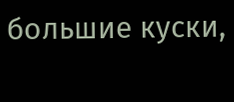большие куски,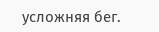усложняя бег.